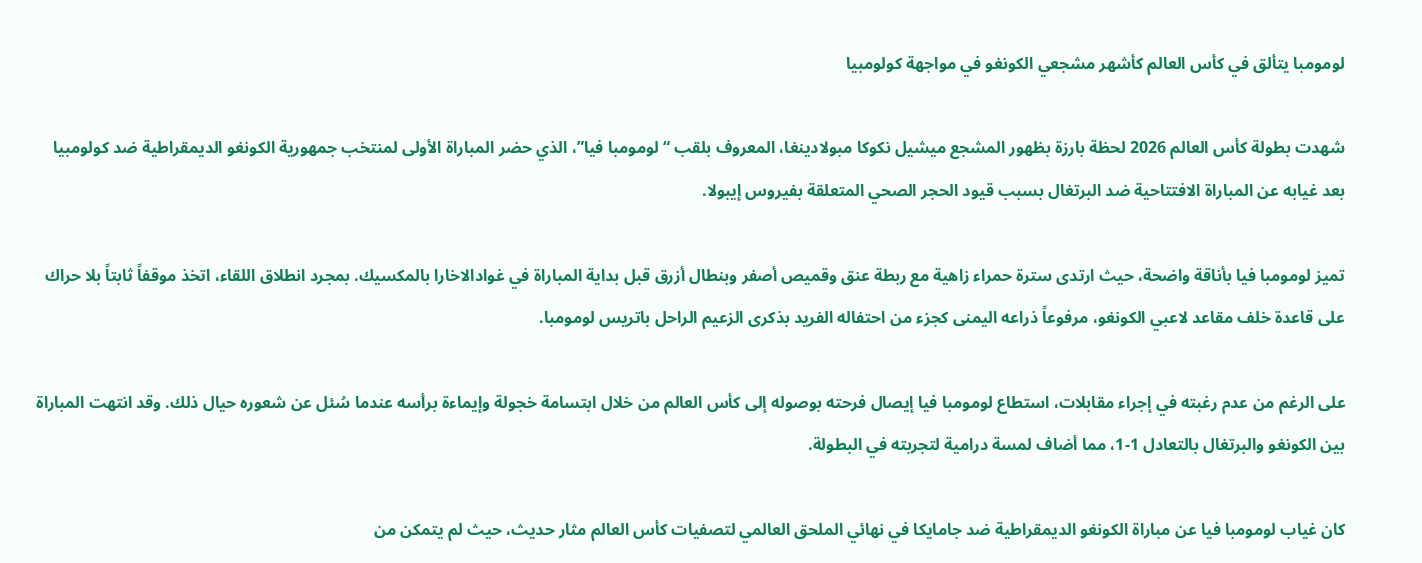لومومبا يتألق في كأس العالم كأشهر مشجعي الكونغو في مواجهة كولومبيا

شهدت بطولة كأس العالم 2026 لحظة بارزة بظهور المشجع ميشيل نكوكا مبولادينغا، المعروف بلقب “لومومبا فيا”، الذي حضر المباراة الأولى لمنتخب جمهورية الكونغو الديمقراطية ضد كولومبيا بعد غيابه عن المباراة الافتتاحية ضد البرتغال بسبب قيود الحجر الصحي المتعلقة بفيروس إيبولا.

تميز لومومبا فيا بأناقة واضحة، حيث ارتدى سترة حمراء زاهية مع ربطة عنق وقميص أصفر وبنطال أزرق قبل بداية المباراة في غوادالاخارا بالمكسيك. بمجرد انطلاق اللقاء، اتخذ موقفاً ثابتاً بلا حراك على قاعدة خلف مقاعد لاعبي الكونغو، مرفوعاً ذراعه اليمنى كجزء من احتفاله الفريد بذكرى الزعيم الراحل باتريس لومومبا.

على الرغم من عدم رغبته في إجراء مقابلات، استطاع لومومبا فيا إيصال فرحته بوصوله إلى كأس العالم من خلال ابتسامة خجولة وإيماءة برأسه عندما سُئل عن شعوره حيال ذلك. وقد انتهت المباراة بين الكونغو والبرتغال بالتعادل 1-1، مما أضاف لمسة درامية لتجربته في البطولة.

كان غياب لومومبا فيا عن مباراة الكونغو الديمقراطية ضد جامايكا في نهائي الملحق العالمي لتصفيات كأس العالم مثار حديث، حيث لم يتمكن من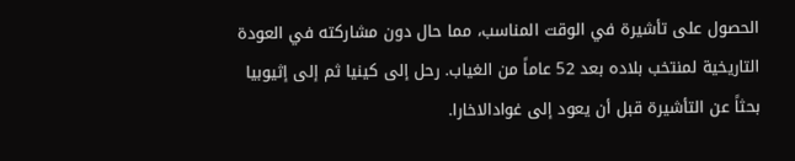الحصول على تأشيرة في الوقت المناسب، مما حال دون مشاركته في العودة التاريخية لمنتخب بلاده بعد 52 عاماً من الغياب. رحل إلى كينيا ثم إلى إثيوبيا بحثاً عن التأشيرة قبل أن يعود إلى غوادالاخارا.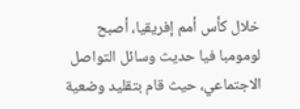خلال كأس أمم إفريقيا، أصبح لومومبا فيا حديث وسائل التواصل الاجتماعي، حيث قام بتقليد وضعية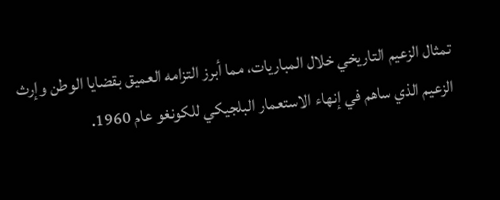تمثال الزعيم التاريخي خلال المباريات، مما أبرز التزامه العميق بقضايا الوطن وإرث الزعيم الذي ساهم في إنهاء الاستعمار البلجيكي للكونغو عام 1960.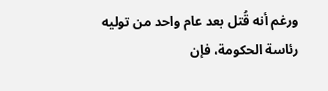ورغم أنه قُتل بعد عام واحد من توليه رئاسة الحكومة، فإن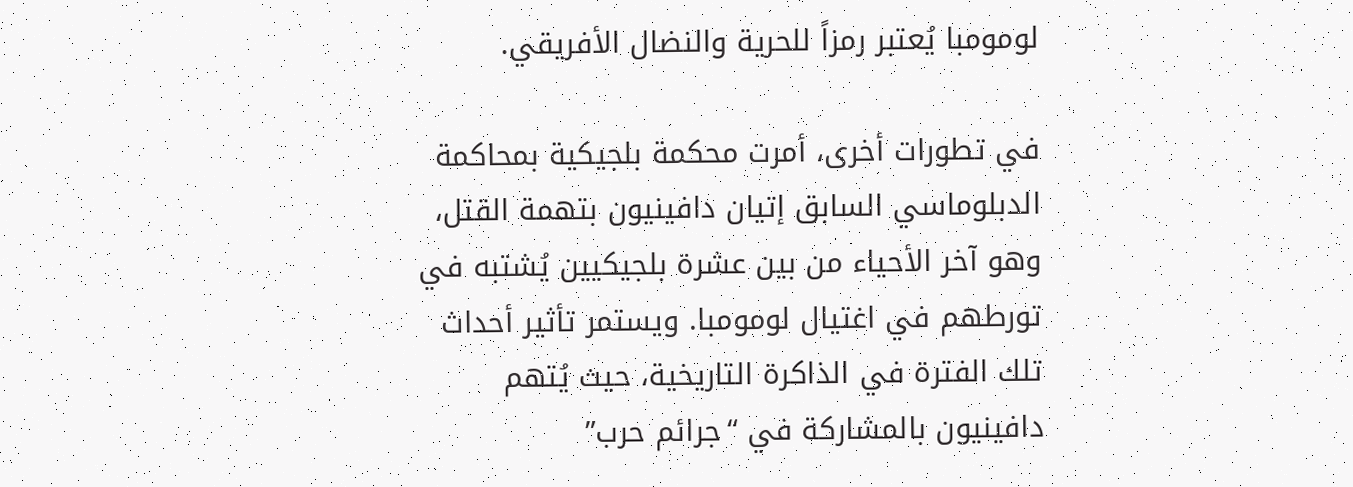لومومبا يُعتبر رمزاً للحرية والنضال الأفريقي.

في تطورات أخرى، أمرت محكمة بلجيكية بمحاكمة الدبلوماسي السابق إتيان دافينيون بتهمة القتل، وهو آخر الأحياء من بين عشرة بلجيكيين يُشتبه في تورطهم في اغتيال لومومبا. ويستمر تأثير أحداث تلك الفترة في الذاكرة التاريخية، حيث يُتهم دافينيون بالمشاركة في “جرائم حرب”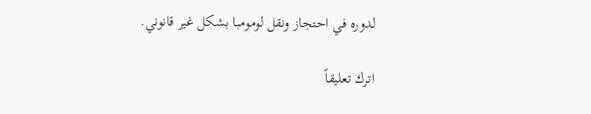لدوره في احتجاز ونقل لومومبا بشكل غير قانوني.

اترك تعليقاً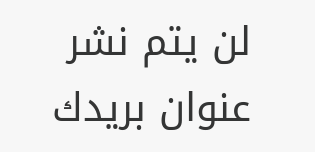لن يتم نشر عنوان بريدك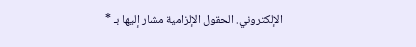الإلكتروني. الحقول الإلزامية مشار إليها بـ *